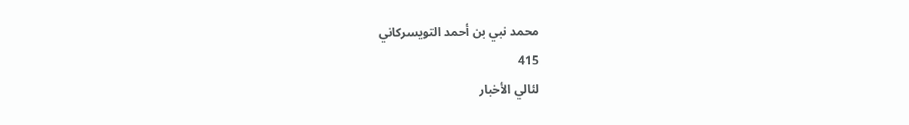محمد نبي بن أحمد التويسركاني
415
لئالي الأخبار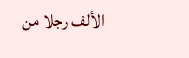الألف رجلا من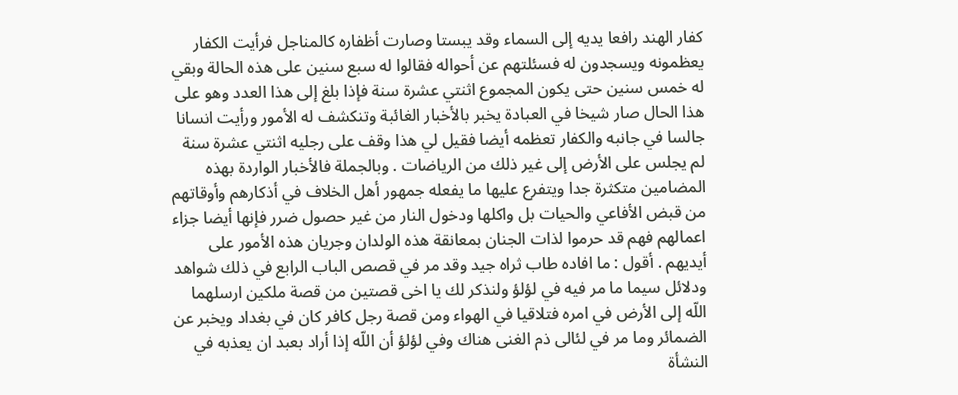كفار الهند رافعا يديه إلى السماء وقد يبستا وصارت أظفاره كالمناجل فرأيت الكفار يعظمونه ويسجدون له فسئلتهم عن أحواله فقالوا له سبع سنين على هذه الحالة وبقي له خمس سنين حتى يكون المجموع اثنتي عشرة سنة فإذا بلغ إلى هذا العدد وهو على هذا الحال صار شيخا في العبادة يخبر بالأخبار الغائبة وتنكشف له الأمور ورأيت انسانا جالسا في جانبه والكفار تعظمه أيضا فقيل لي هذا وقف على رجليه اثنتي عشرة سنة لم يجلس على الأرض إلى غير ذلك من الرياضات . وبالجملة فالأخبار الواردة بهذه المضامين متكثرة جدا ويتفرع عليها ما يفعله جمهور أهل الخلاف في أذكارهم وأوقاتهم من قبض الأفاعي والحيات بل واكلها ودخول النار من غير حصول ضرر فإنها أيضا جزاء اعمالهم فهم قد حرموا لذات الجنان بمعانقة هذه الولدان وجريان هذه الأمور على أيديهم . أقول : ما افاده طاب ثراه جيد وقد مر في قصص الباب الرابع في ذلك شواهد ودلائل سيما ما مر فيه في لؤلؤ ولنذكر لك يا اخى قصتين من قصة ملكين ارسلهما اللّه إلى الأرض في امره فتلاقيا في الهواء ومن قصة رجل كافر كان في بغداد ويخبر عن الضمائر وما مر في لئالى ذم الغنى هناك وفي لؤلؤ أن اللّه إذا أراد بعبد ان يعذبه في النشأة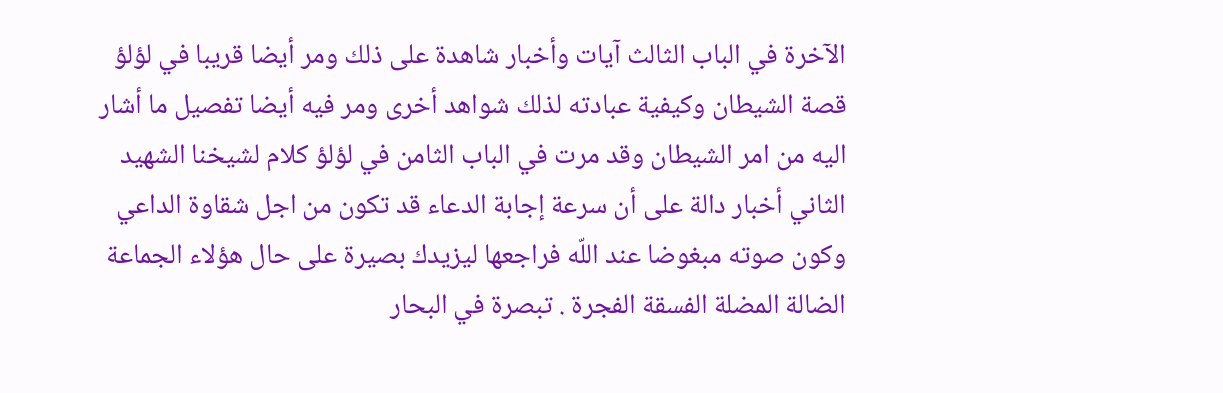الآخرة في الباب الثالث آيات وأخبار شاهدة على ذلك ومر أيضا قريبا في لؤلؤ قصة الشيطان وكيفية عبادته لذلك شواهد أخرى ومر فيه أيضا تفصيل ما أشار اليه من امر الشيطان وقد مرت في الباب الثامن في لؤلؤ كلام لشيخنا الشهيد الثاني أخبار دالة على أن سرعة إجابة الدعاء قد تكون من اجل شقاوة الداعي وكون صوته مبغوضا عند اللّه فراجعها ليزيدك بصيرة على حال هؤلاء الجماعة الضالة المضلة الفسقة الفجرة . تبصرة في البحار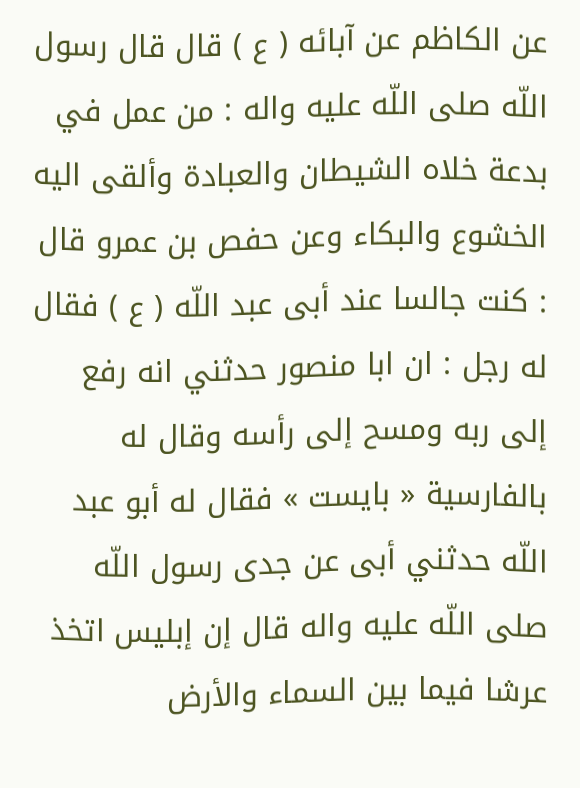عن الكاظم عن آبائه ( ع ) قال قال رسول اللّه صلى اللّه عليه واله : من عمل في بدعة خلاه الشيطان والعبادة وألقى اليه الخشوع والبكاء وعن حفص بن عمرو قال : كنت جالسا عند أبى عبد اللّه ( ع ) فقال له رجل : ان ابا منصور حدثني انه رفع إلى ربه ومسح إلى رأسه وقال له بالفارسية « بايست » فقال له أبو عبد اللّه حدثني أبى عن جدى رسول اللّه صلى اللّه عليه واله قال إن إبليس اتخذ عرشا فيما بين السماء والأرض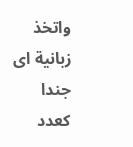واتخذ زبانية اى جندا كعدد